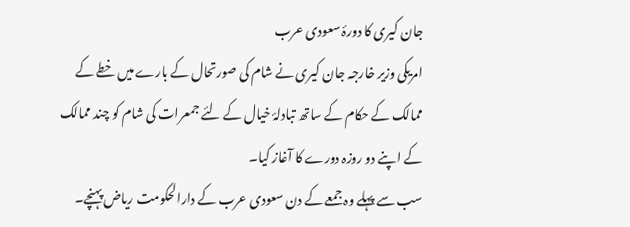جان کیری کا دورۂ سعودی عرب
امریکی وزیر خارجہ جان کیری نے شام کی صورتحال کے بارے میں خطے کے ممالک کے حکام کے ساتھ تبادلۂ خیال کے لئے جمعرات کی شام کو چند ممالک کے اپنے دو روزہ دورے کا آغاز کیا۔
سب سے پہلے وہ جمعے کے دن سعودی عرب کے دارالحکومت ریاض پہنچے۔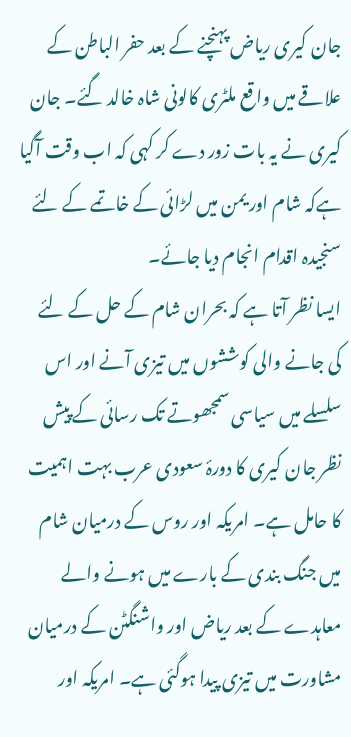جان کیری ریاض پہنچنے کے بعد حفر الباطن کے علاقے میں واقع ملٹری کالونی شاہ خالد گئے۔ جان کیری نے یہ بات زور دے کر کہی کہ اب وقت آگیا ہےکہ شام اور یمن میں لڑائی کے خاتمے کے لئے سنجیدہ اقدام انجام دیا جائے۔
ایسا نظر آتا ہے کہ بحران شام کے حل کے لئے کی جانے والی کوششوں میں تیزی آنے اور اس سلسلے میں سیاسی سمجھوتے تک رسائی کے پیش نظر جان کیری کا دورۂ سعودی عرب بہت اہمیت کا حامل ہے۔ امریکہ اور روس کے درمیان شام میں جنگ بندی کے بارے میں ہونے والے معاہدے کے بعد ریاض اور واشنگٹن کے درمیان مشاورت میں تیزی پیدا ہوگئی ہے۔ امریکہ اور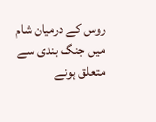روس کے درمیان شام میں جنگ بندی سے متعلق ہونے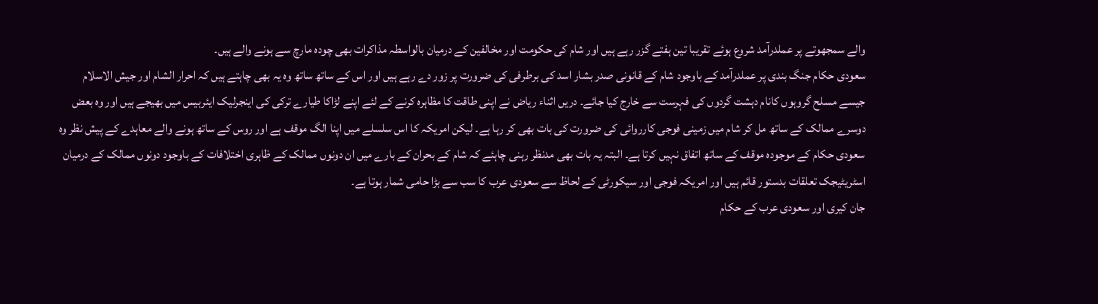والے سمجھوتے پر عملدرآمد شروع ہوئے تقریبا تین ہفتے گزر رہے ہیں اور شام کی حکومت اور مخالفین کے درمیان بالواسطہ مذاکرات بھی چودہ مارچ سے ہونے والے ہیں۔
سعودی حکام جنگ بندی پر عملدرآمد کے باوجود شام کے قانونی صدر بشار اسد کی برطرفی کی ضرورت پر زور دے رہے ہیں اور اس کے ساتھ ساتھ وہ یہ بھی چاہتے ہیں کہ احرار الشام اور جیش الاسلام جیسے مسلح گروہوں کانام دہشت گردوں کی فہرست سے خارج کیا جائے۔ دریں اثناء ریاض نے اپنی طاقت کا مظاہرہ کرنے کے لئے اپنے لڑاکا طیارے ترکی کی اینجرلیک ایئربیس میں بھیجے ہیں اور وہ بعض دوسرے ممالک کے ساتھ مل کر شام میں زمینی فوجی کارروائی کی ضرورت کی بات بھی کر رہا ہے۔ لیکن امریکہ کا اس سلسلے میں اپنا الگ موقف ہے اور روس کے ساتھ ہونے والے معاہدے کے پیش نظر وہ سعودی حکام کے موجودہ موقف کے ساتھ اتفاق نہیں کرتا ہے۔ البتہ یہ بات بھی مدنظر رہنی چاہئے کہ شام کے بحران کے بارے میں ان دونوں ممالک کے ظاہری اختلافات کے باوجود دونوں ممالک کے درمیان اسٹریٹیجک تعلقات بدستور قائم ہیں اور امریکہ فوجی اور سیکورٹی کے لحاظ سے سعودی عرب کا سب سے بڑا حامی شمار ہوتا ہے۔
جان کیری اور سعودی عرب کے حکام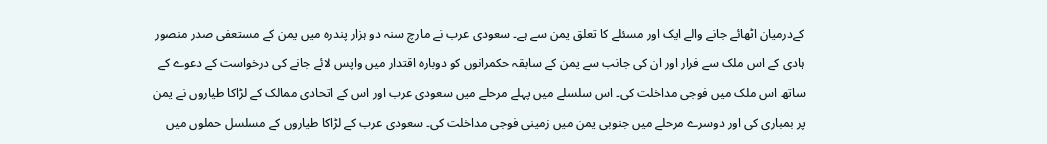کےدرمیان اٹھائے جانے والے ایک اور مسئلے کا تعلق یمن سے ہے۔ سعودی عرب نے مارچ سنہ دو ہزار پندرہ میں یمن کے مستعفی صدر منصور ہادی کے اس ملک سے فرار اور ان کی جانب سے یمن کے سابقہ حکمرانوں کو دوبارہ اقتدار میں واپس لائے جانے کی درخواست کے دعوے کے ساتھ اس ملک میں فوجی مداخلت کی۔ اس سلسلے میں پہلے مرحلے میں سعودی عرب اور اس کے اتحادی ممالک کے لڑاکا طیاروں نے یمن پر بمباری کی اور دوسرے مرحلے میں جنوبی یمن میں زمینی فوجی مداخلت کی۔ سعودی عرب کے لڑاکا طیاروں کے مسلسل حملوں میں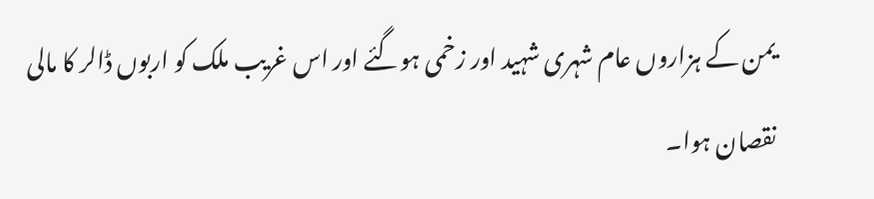یمن کے ہزاروں عام شہری شہید اور زخمی ہوگئے اور اس غریب ملک کو اربوں ڈالر کا مالی نقصان ہوا۔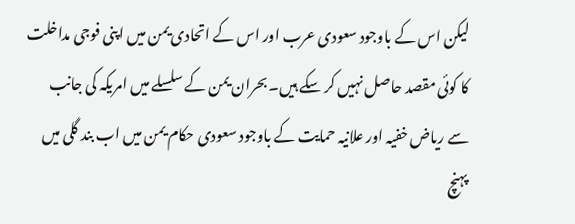لیکن اس کے باوجود سعودی عرب اور اس کے اتحادی یمن میں اپنی فوجی مداخلت کا کوئی مقصد حاصل نہیں کر سکے ہیں۔ بحران یمن کے سلسلے میں امریکہ کی جانب سے ریاض خفیہ اور علانیہ حمایت کے باوجود سعودی حکام یمن میں اب بند گلی میں پہنچ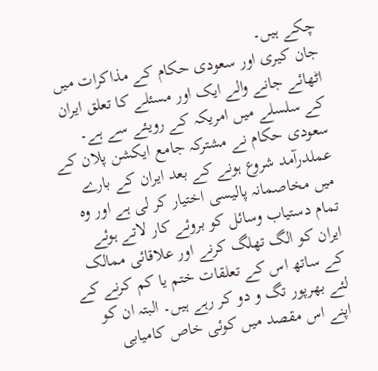چکے ہیں۔
جان کیری اور سعودی حکام کے مذاکرات میں اٹھائے جانے والے ایک اور مسئلے کا تعلق ایران کے سلسلے میں امریکہ کے رویئے سے ہے۔ سعودی حکام نے مشترکہ جامع ایکشن پلان کے عملدرآمد شروع ہونے کے بعد ایران کے بارے میں مخاصمانہ پالیسی اختیار کر لی ہے اور وہ تمام دستیاب وسائل کو بروئے کار لاتے ہوئے ایران کو الگ تھلگ کرنے اور علاقائی ممالک کے ساتھ اس کے تعلقات ختم یا کم کرنے کے لئے بھرپور تگ و دو کر رہے ہیں۔ البتہ ان کو اپنے اس مقصد میں کوئی خاص کامیابی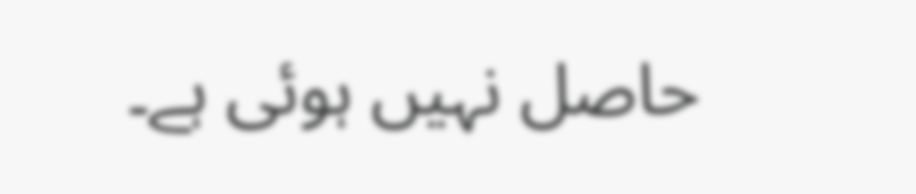حاصل نہیں ہوئی ہے۔